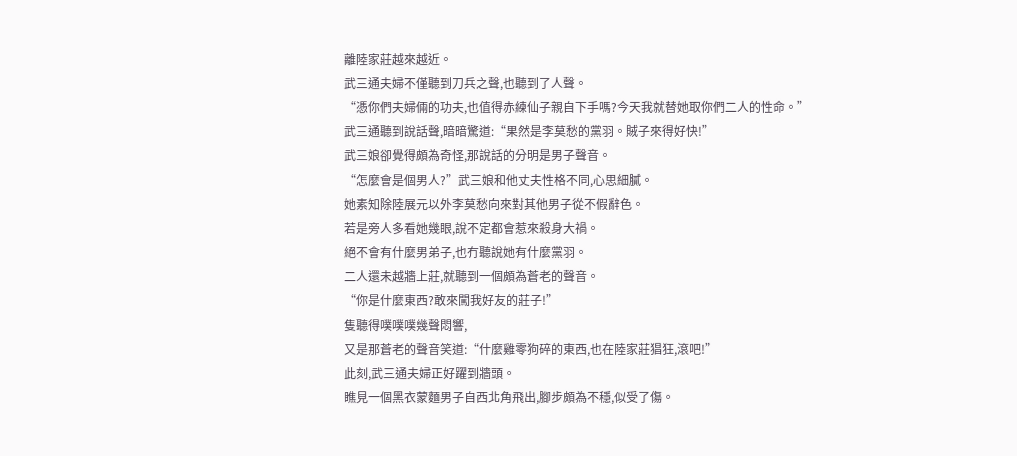離陸家莊越來越近。
武三通夫婦不僅聽到刀兵之聲,也聽到了人聲。
“憑你們夫婦倆的功夫,也值得赤練仙子親自下手嗎?今天我就替她取你們二人的性命。”
武三通聽到說話聲,暗暗驚道:“果然是李莫愁的黨羽。賊子來得好快!”
武三娘卻覺得頗為奇怪,那說話的分明是男子聲音。
“怎麼會是個男人?”武三娘和他丈夫性格不同,心思細膩。
她素知除陸展元以外李莫愁向來對其他男子從不假辭色。
若是旁人多看她幾眼,說不定都會惹來殺身大禍。
絕不會有什麼男弟子,也冇聽說她有什麼黨羽。
二人還未越牆上莊,就聽到一個頗為蒼老的聲音。
“你是什麼東西?敢來闖我好友的莊子!”
隻聽得噗噗噗幾聲悶響,
又是那蒼老的聲音笑道:“什麼雞零狗碎的東西,也在陸家莊猖狂,滾吧!”
此刻,武三通夫婦正好躍到牆頭。
瞧見一個黑衣蒙麵男子自西北角飛出,腳步頗為不穩,似受了傷。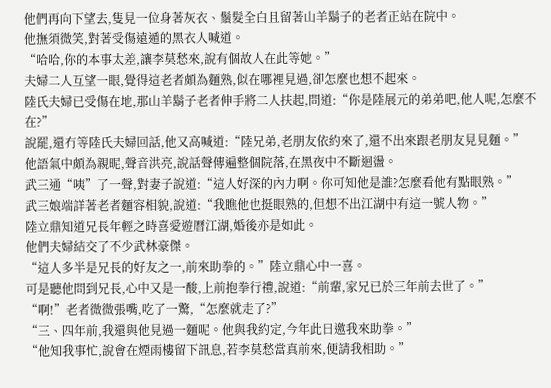他們再向下望去,隻見一位身著灰衣、鬚髮全白且留著山羊鬍子的老者正站在院中。
他撫須微笑,對著受傷遠遁的黑衣人喊道。
“哈哈,你的本事太差,讓李莫愁來,說有個故人在此等她。”
夫婦二人互望一眼,覺得這老者頗為麵熟,似在哪裡見過,卻怎麼也想不起來。
陸氏夫婦已受傷在地,那山羊鬍子老者伸手將二人扶起,問道:“你是陸展元的弟弟吧,他人呢,怎麼不在?”
說罷,還冇等陸氏夫婦回話,他又高喊道:“陸兄弟,老朋友依約來了,還不出來跟老朋友見見麵。”
他語氣中頗為親昵,聲音洪亮,說話聲傳遍整個院落,在黑夜中不斷迴盪。
武三通“咦”了一聲,對妻子說道:“這人好深的內力啊。你可知他是誰?怎麼看他有點眼熟。”
武三娘端詳著老者麵容相貌,說道:“我瞧他也挺眼熟的,但想不出江湖中有這一號人物。”
陸立鼎知道兄長年輕之時喜愛遊曆江湖,婚後亦是如此。
他們夫婦結交了不少武林豪傑。
“這人多半是兄長的好友之一,前來助拳的。”陸立鼎心中一喜。
可是聽他問到兄長,心中又是一酸,上前抱拳行禮,說道:“前輩,家兄已於三年前去世了。”
“啊!”老者微微張嘴,吃了一驚,“怎麼就走了?”
“三、四年前,我還與他見過一麵呢。他與我約定,今年此日邀我來助拳。”
“他知我事忙,說會在煙雨樓留下訊息,若李莫愁當真前來,便請我相助。”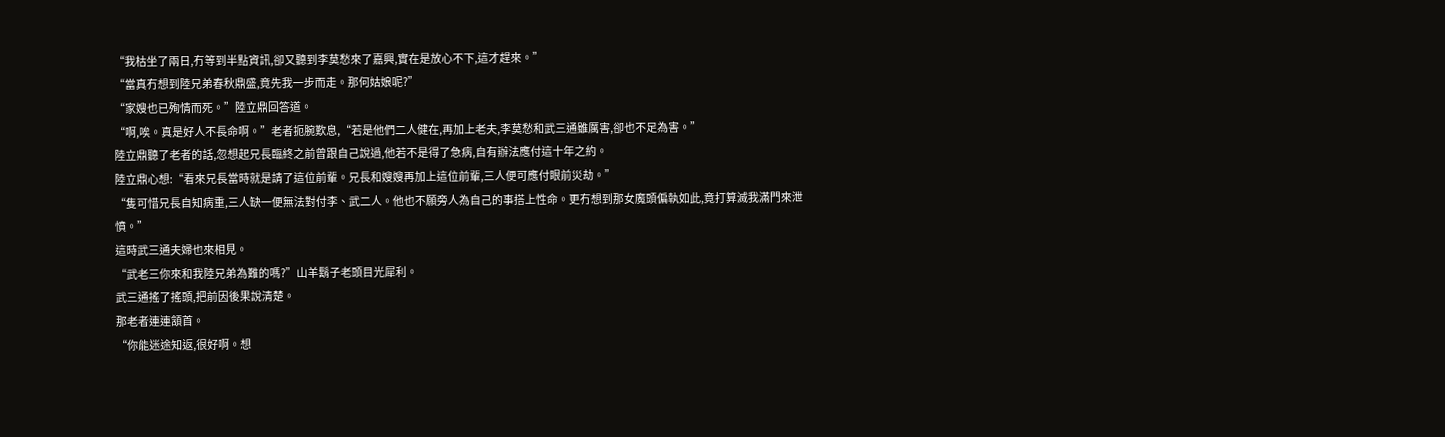“我枯坐了兩日,冇等到半點資訊,卻又聽到李莫愁來了嘉興,實在是放心不下,這才趕來。”
“當真冇想到陸兄弟春秋鼎盛,竟先我一步而走。那何姑娘呢?”
“家嫂也已殉情而死。”陸立鼎回答道。
“啊,唉。真是好人不長命啊。”老者扼腕歎息,“若是他們二人健在,再加上老夫,李莫愁和武三通雖厲害,卻也不足為害。”
陸立鼎聽了老者的話,忽想起兄長臨終之前曾跟自己說過,他若不是得了急病,自有辦法應付這十年之約。
陸立鼎心想:“看來兄長當時就是請了這位前輩。兄長和嫂嫂再加上這位前輩,三人便可應付眼前災劫。”
“隻可惜兄長自知病重,三人缺一便無法對付李、武二人。他也不願旁人為自己的事搭上性命。更冇想到那女魔頭偏執如此,竟打算滅我滿門來泄憤。”
這時武三通夫婦也來相見。
“武老三你來和我陸兄弟為難的嗎?”山羊鬍子老頭目光犀利。
武三通搖了搖頭,把前因後果說清楚。
那老者連連頷首。
“你能迷途知返,很好啊。想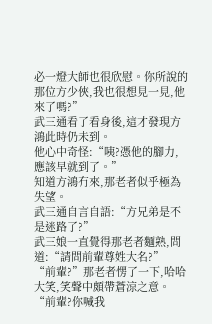必一燈大師也很欣慰。你所說的那位方少俠,我也很想見一見,他來了嗎?”
武三通看了看身後,這才發現方鴻此時仍未到。
他心中奇怪:“咦?憑他的腳力,應該早就到了。”
知道方鴻冇來,那老者似乎極為失望。
武三通自言自語:“方兄弟是不是迷路了?”
武三娘一直覺得那老者麵熟,問道:“請問前輩尊姓大名?”
“前輩?”那老者愣了一下,哈哈大笑,笑聲中頗帶蒼涼之意。
“前輩?你喊我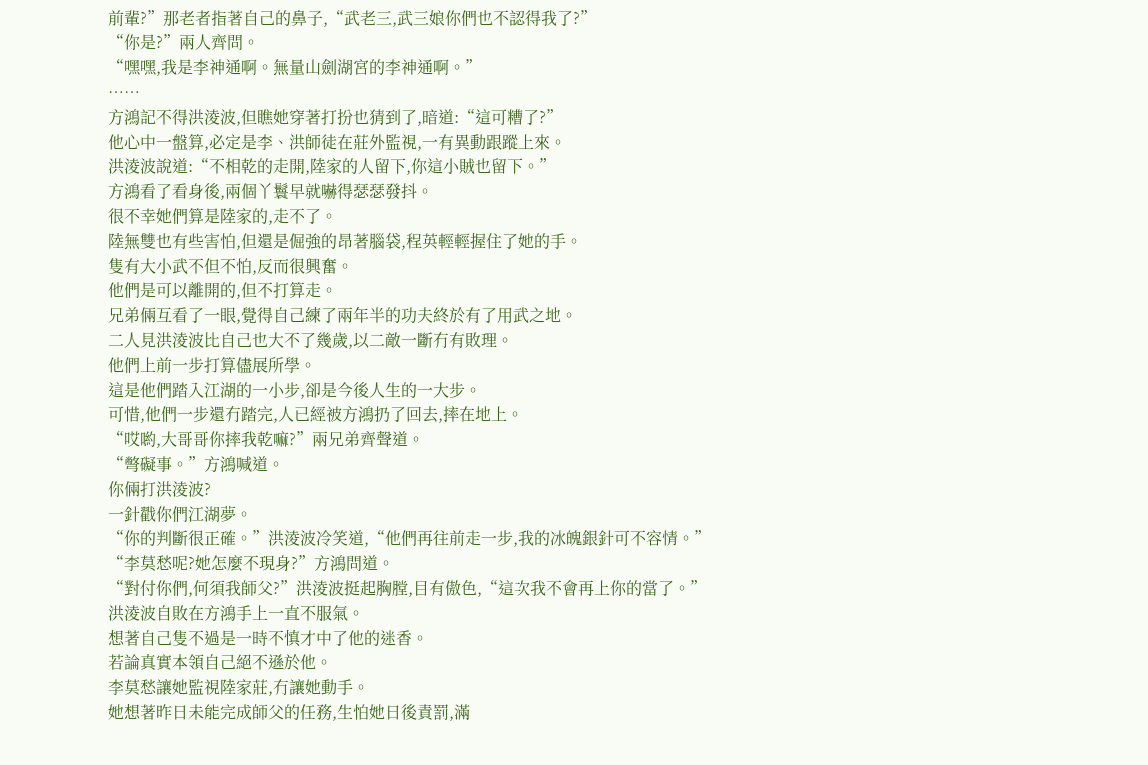前輩?”那老者指著自己的鼻子,“武老三,武三娘你們也不認得我了?”
“你是?”兩人齊問。
“嘿嘿,我是李神通啊。無量山劍湖宮的李神通啊。”
……
方鴻記不得洪淩波,但瞧她穿著打扮也猜到了,暗道:“這可糟了?”
他心中一盤算,必定是李、洪師徒在莊外監視,一有異動跟蹤上來。
洪淩波說道:“不相乾的走開,陸家的人留下,你這小賊也留下。”
方鴻看了看身後,兩個丫鬟早就嚇得瑟瑟發抖。
很不幸她們算是陸家的,走不了。
陸無雙也有些害怕,但還是倔強的昂著腦袋,程英輕輕握住了她的手。
隻有大小武不但不怕,反而很興奮。
他們是可以離開的,但不打算走。
兄弟倆互看了一眼,覺得自己練了兩年半的功夫終於有了用武之地。
二人見洪淩波比自己也大不了幾歲,以二敵一斷冇有敗理。
他們上前一步打算儘展所學。
這是他們踏入江湖的一小步,卻是今後人生的一大步。
可惜,他們一步還冇踏完,人已經被方鴻扔了回去,摔在地上。
“哎喲,大哥哥你摔我乾嘛?”兩兄弟齊聲道。
“彆礙事。”方鴻喊道。
你倆打洪淩波?
一針戳你們江湖夢。
“你的判斷很正確。”洪淩波冷笑道,“他們再往前走一步,我的冰魄銀針可不容情。”
“李莫愁呢?她怎麼不現身?”方鴻問道。
“對付你們,何須我師父?”洪淩波挺起胸膛,目有傲色,“這次我不會再上你的當了。”
洪淩波自敗在方鴻手上一直不服氣。
想著自己隻不過是一時不慎才中了他的迷香。
若論真實本領自己絕不遜於他。
李莫愁讓她監視陸家莊,冇讓她動手。
她想著昨日未能完成師父的任務,生怕她日後責罰,滿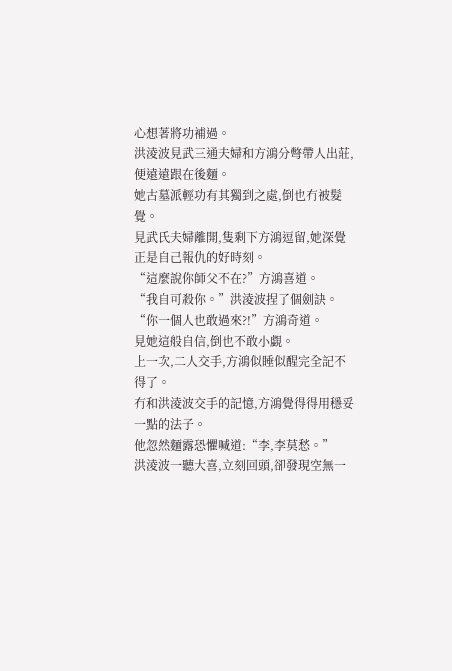心想著將功補過。
洪淩波見武三通夫婦和方鴻分彆帶人出莊,便遠遠跟在後麵。
她古墓派輕功有其獨到之處,倒也冇被髮覺。
見武氏夫婦離開,隻剩下方鴻逗留,她深覺正是自己報仇的好時刻。
“這麼說你師父不在?”方鴻喜道。
“我自可殺你。”洪淩波捏了個劍訣。
“你一個人也敢過來?!”方鴻奇道。
見她這般自信,倒也不敢小覷。
上一次,二人交手,方鴻似睡似醒完全記不得了。
冇和洪淩波交手的記憶,方鴻覺得得用穩妥一點的法子。
他忽然麵露恐懼喊道:“李,李莫愁。”
洪淩波一聽大喜,立刻回頭,卻發現空無一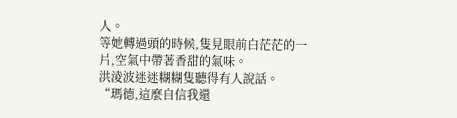人。
等她轉過頭的時候,隻見眼前白茫茫的一片,空氣中帶著香甜的氣味。
洪淩波迷迷糊糊隻聽得有人說話。
“瑪德,這麼自信我還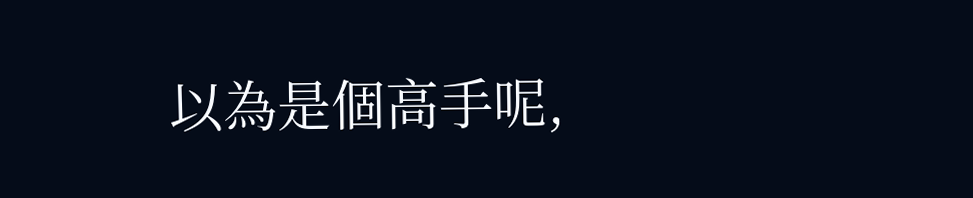以為是個高手呢,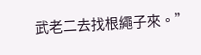武老二去找根繩子來。”